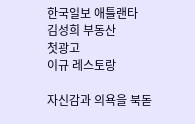한국일보 애틀랜타
김성희 부동산
첫광고
이규 레스토랑

자신감과 의욕을 북돋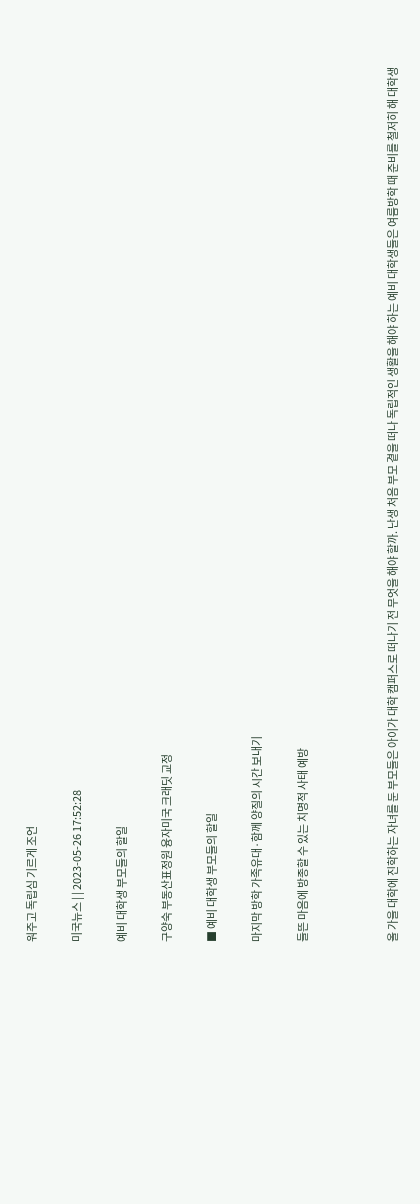워주고 독립심 기르게 조언

미국뉴스 | | 2023-05-26 17:52:28

예비 대학생 부모들의 할일

구양숙 부동산표정원 융자미국 크래딧 교정

■ 예비 대학생 부모들의 할일

마지막 방학 가족유대·함께 양질의 시간 보내기

들뜬 마음에 방종할 수 있는 치명적 사태 예방



올 가을 대학에 진학하는 자녀를 둔 부모들은 아이가 대학 캠퍼스로 떠나기 전 무엇을 해야 할까. 난생 처음 부모 곁을 떠나 독립적인 생활을 해야 하는 예비 대학생들은 여름방학 때 준비를 철저히 해 대학생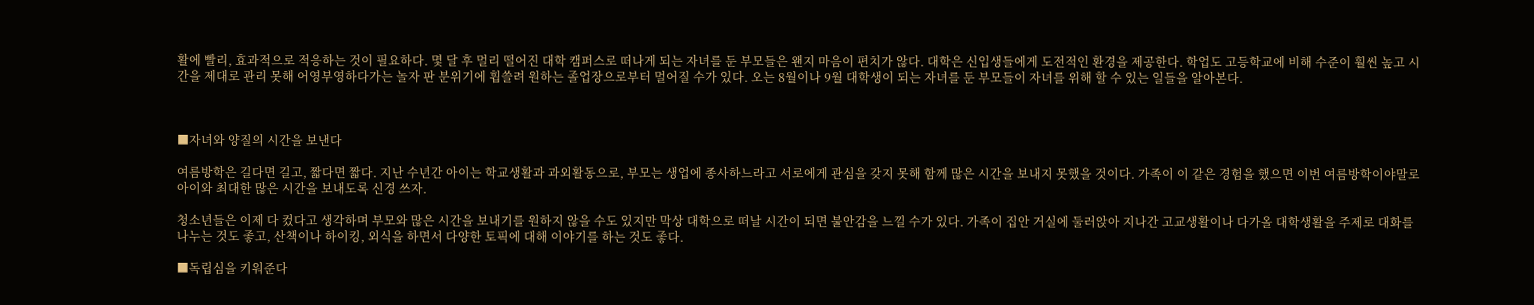활에 빨리, 효과적으로 적응하는 것이 필요하다. 몇 달 후 멀리 떨어진 대학 캠퍼스로 떠나게 되는 자녀를 둔 부모들은 왠지 마음이 편치가 않다. 대학은 신입생들에게 도전적인 환경을 제공한다. 학업도 고등학교에 비해 수준이 훨씬 높고 시간을 제대로 관리 못해 어영부영하다가는 놀자 판 분위기에 휩쓸려 원하는 졸업장으로부터 멀어질 수가 있다. 오는 8월이나 9월 대학생이 되는 자녀를 둔 부모들이 자녀를 위해 할 수 있는 일들을 알아본다.



■자녀와 양질의 시간을 보낸다

여름방학은 길다면 길고, 짧다면 짧다. 지난 수년간 아이는 학교생활과 과외활동으로, 부모는 생업에 종사하느라고 서로에게 관심을 갖지 못해 함께 많은 시간을 보내지 못했을 것이다. 가족이 이 같은 경험을 했으면 이번 여름방학이야말로 아이와 최대한 많은 시간을 보내도록 신경 쓰자.

청소년들은 이제 다 컸다고 생각하며 부모와 많은 시간을 보내기를 원하지 않을 수도 있지만 막상 대학으로 떠날 시간이 되면 불안감을 느낄 수가 있다. 가족이 집안 거실에 둘러앉아 지나간 고교생활이나 다가올 대학생활을 주제로 대화를 나누는 것도 좋고, 산책이나 하이킹, 외식을 하면서 다양한 토픽에 대해 이야기를 하는 것도 좋다.

■독립심을 키워준다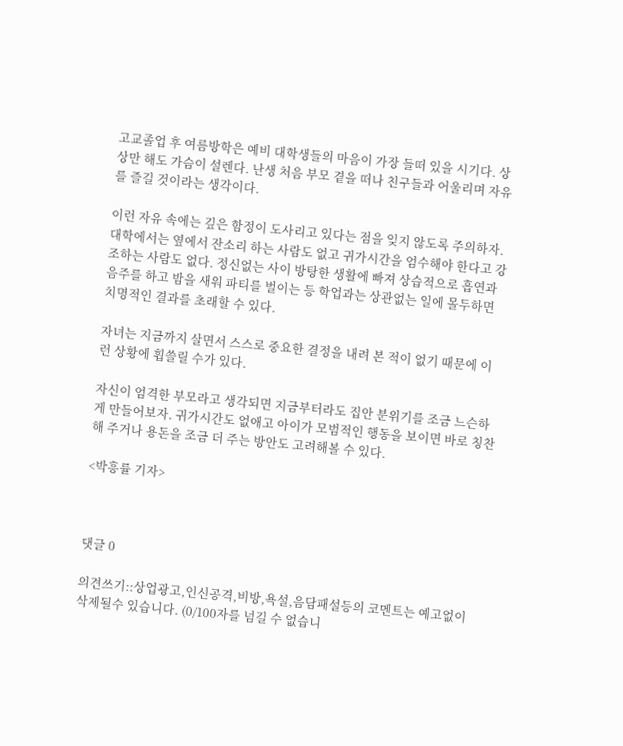고교졸업 후 여름방학은 예비 대학생들의 마음이 가장 들떠 있을 시기다. 상상만 해도 가슴이 설렌다. 난생 처음 부모 곁을 떠나 친구들과 어울리며 자유를 즐길 것이라는 생각이다.

이런 자유 속에는 깊은 함정이 도사리고 있다는 점을 잊지 않도록 주의하자. 대학에서는 옆에서 잔소리 하는 사람도 없고 귀가시간을 엄수해야 한다고 강조하는 사람도 없다. 정신없는 사이 방탕한 생활에 빠져 상습적으로 흡연과 음주를 하고 밤을 새워 파티를 벌이는 등 학업과는 상관없는 일에 몰두하면 치명적인 결과를 초래할 수 있다.

자녀는 지금까지 살면서 스스로 중요한 결정을 내려 본 적이 없기 때문에 이런 상황에 휩쓸릴 수가 있다.

자신이 엄격한 부모라고 생각되면 지금부터라도 집안 분위기를 조금 느슨하게 만들어보자. 귀가시간도 없애고 아이가 모범적인 행동을 보이면 바로 칭찬해 주거나 용돈을 조금 더 주는 방안도 고려해볼 수 있다.

<박흥률 기자>



댓글 0

의견쓰기::상업광고,인신공격,비방,욕설,음담패설등의 코멘트는 예고없이 삭제될수 있습니다. (0/100자를 넘길 수 없습니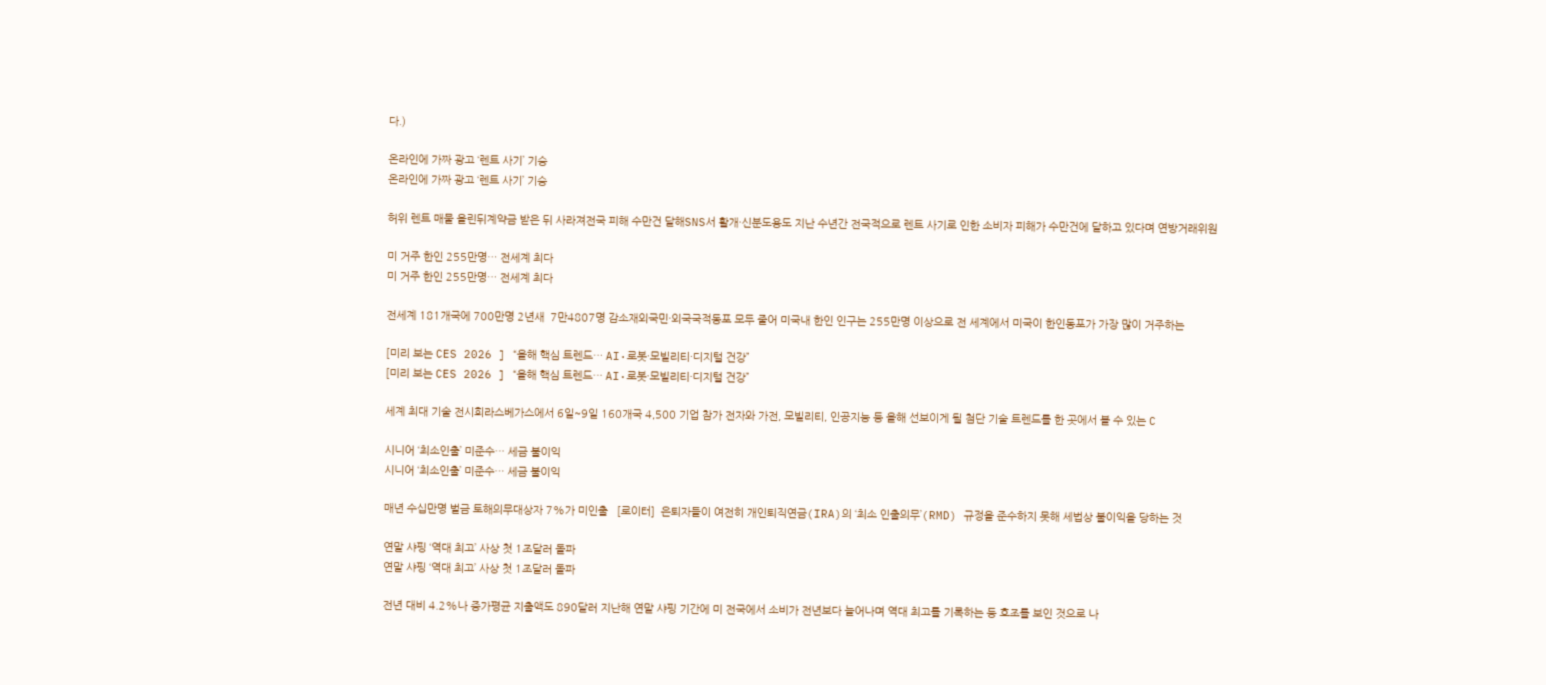다.)

온라인에 가짜 광고 ‘렌트 사기’ 기승
온라인에 가짜 광고 ‘렌트 사기’ 기승

허위 렌트 매물 올린뒤계약금 받은 뒤 사라져전국 피해 수만건 달해SNS서 활개·신분도용도 지난 수년간 전국적으로 렌트 사기로 인한 소비자 피해가 수만건에 달하고 있다며 연방거래위원

미 거주 한인 255만명… 전세계 최다
미 거주 한인 255만명… 전세계 최다

전세계 181개국에 700만명 2년새  7만4807명 감소재외국민·외국국적동포 모두 줄어 미국내 한인 인구는 255만명 이상으로 전 세계에서 미국이 한인동포가 가장 많이 거주하는

[미리 보는 CES 2026 ] “올해 핵심 트렌드… AI·로봇·모빌리티·디지털 건강”
[미리 보는 CES 2026 ] “올해 핵심 트렌드… AI·로봇·모빌리티·디지털 건강”

세계 최대 기술 전시회라스베가스에서 6일~9일 160개국 4,500 기업 참가 전자와 가전, 모빌리티, 인공지능 등 올해 선보이게 될 첨단 기술 트렌드를 한 곳에서 볼 수 있는 C

시니어 ‘최소인출’ 미준수… 세금 불이익
시니어 ‘최소인출’ 미준수… 세금 불이익

매년 수십만명 벌금 토해의무대상자 7%가 미인출   [로이터]  은퇴자들이 여전히 개인퇴직연금(IRA)의 ‘최소 인출의무’(RMD) 규정을 준수하지 못해 세법상 불이익을 당하는 것

연말 샤핑 ‘역대 최고’ 사상 첫 1조달러 돌파
연말 샤핑 ‘역대 최고’ 사상 첫 1조달러 돌파

전년 대비 4.2%나 증가평균 지출액도 890달러 지난해 연말 샤핑 기간에 미 전국에서 소비가 전년보다 늘어나며 역대 최고를 기록하는 등 호조를 보인 것으로 나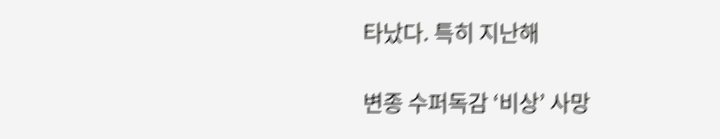타났다. 특히 지난해

변종 수퍼독감 ‘비상’ 사망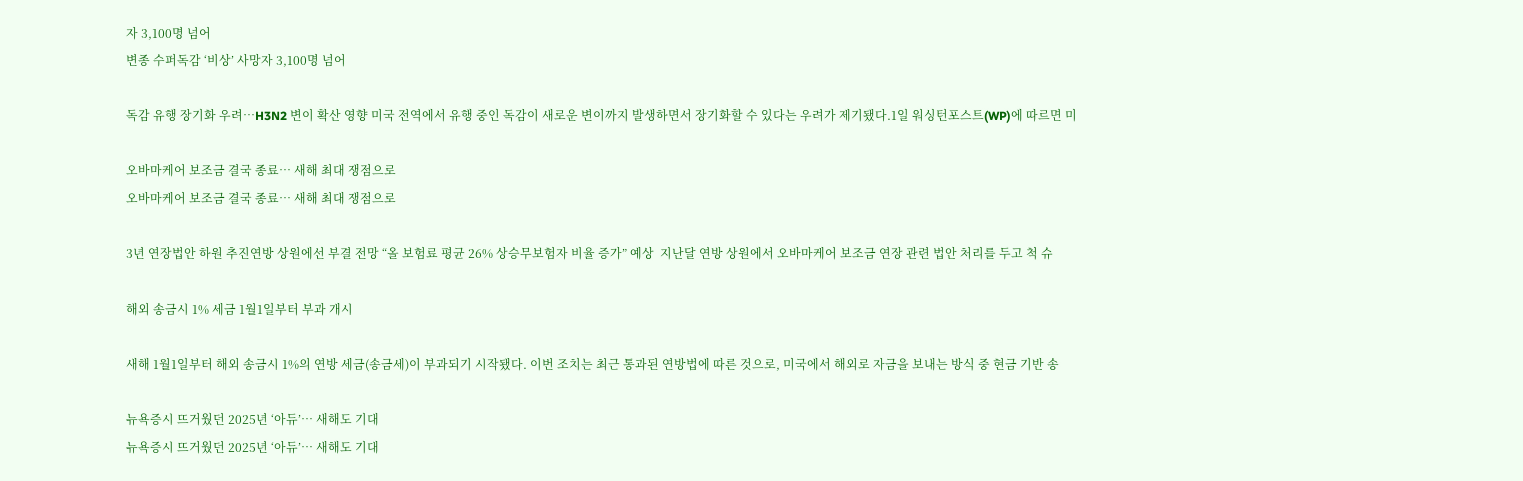자 3,100명 넘어
변종 수퍼독감 ‘비상’ 사망자 3,100명 넘어

독감 유행 장기화 우려…H3N2 변이 확산 영향 미국 전역에서 유행 중인 독감이 새로운 변이까지 발생하면서 장기화할 수 있다는 우려가 제기됐다.1일 워싱턴포스트(WP)에 따르면 미

오바마케어 보조금 결국 종료… 새해 최대 쟁점으로
오바마케어 보조금 결국 종료… 새해 최대 쟁점으로

3년 연장법안 하원 추진연방 상원에선 부결 전망 “올 보험료 평균 26% 상승무보험자 비율 증가” 예상  지난달 연방 상원에서 오바마케어 보조금 연장 관련 법안 처리를 두고 척 슈

해외 송금시 1% 세금 1월1일부터 부과 개시

새해 1월1일부터 해외 송금시 1%의 연방 세금(송금세)이 부과되기 시작됐다. 이번 조치는 최근 통과된 연방법에 따른 것으로, 미국에서 해외로 자금을 보내는 방식 중 현금 기반 송

뉴욕증시 뜨거웠던 2025년 ‘아듀’… 새해도 기대
뉴욕증시 뜨거웠던 2025년 ‘아듀’… 새해도 기대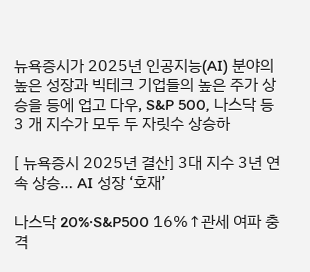뉴욕증시가 2025년 인공지능(AI) 분야의 높은 성장과 빅테크 기업들의 높은 주가 상승을 등에 업고 다우, S&P 500, 나스닥 등 3 개 지수가 모두 두 자릿수 상승하

[ 뉴욕증시 2025년 결산] 3대 지수 3년 연속 상승… AI 성장 ‘호재’

나스닥 20%·S&P500 16%↑관세 여파 충격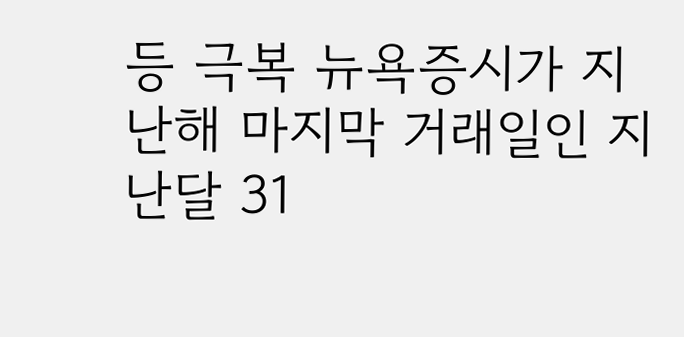등 극복 뉴욕증시가 지난해 마지막 거래일인 지난달 31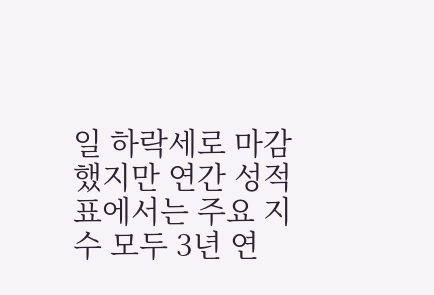일 하락세로 마감했지만 연간 성적표에서는 주요 지수 모두 3년 연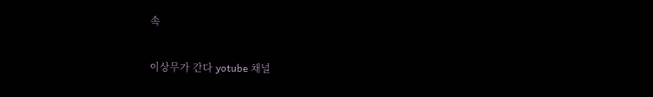속

이상무가 간다 yotube 채널